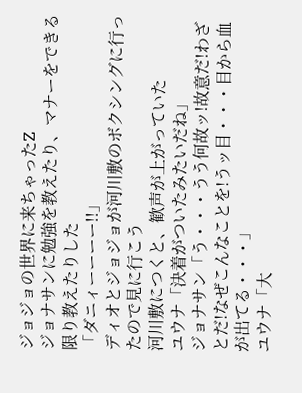ジョジョの世界に来ちゃったZ
ジョナサンに勉強を教えたり、マナーをできる限り教えたりした
「ダニィーーーー!!」
ディオとジョジョが河川敷のボクシングに行ったので見に行こう
河川敷につくと、歓声が上がっていた
ユウナ「決着がついたみたいだね」
ジョナサン「う・・・うう何故ッ!故意だ!わざとだ!なぜこんなことを!うッ目・・・目から血が出てる・・・」
ユウナ「大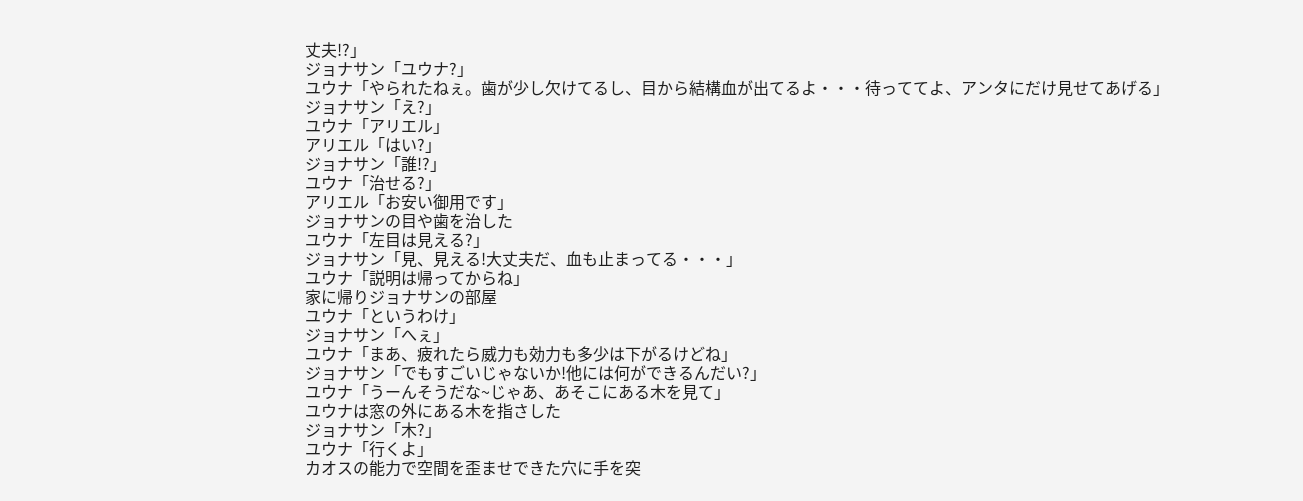丈夫!?」
ジョナサン「ユウナ?」
ユウナ「やられたねぇ。歯が少し欠けてるし、目から結構血が出てるよ・・・待っててよ、アンタにだけ見せてあげる」
ジョナサン「え?」
ユウナ「アリエル」
アリエル「はい?」
ジョナサン「誰!?」
ユウナ「治せる?」
アリエル「お安い御用です」
ジョナサンの目や歯を治した
ユウナ「左目は見える?」
ジョナサン「見、見える!大丈夫だ、血も止まってる・・・」
ユウナ「説明は帰ってからね」
家に帰りジョナサンの部屋
ユウナ「というわけ」
ジョナサン「へぇ」
ユウナ「まあ、疲れたら威力も効力も多少は下がるけどね」
ジョナサン「でもすごいじゃないか!他には何ができるんだい?」
ユウナ「うーんそうだな~じゃあ、あそこにある木を見て」
ユウナは窓の外にある木を指さした
ジョナサン「木?」
ユウナ「行くよ」
カオスの能力で空間を歪ませできた穴に手を突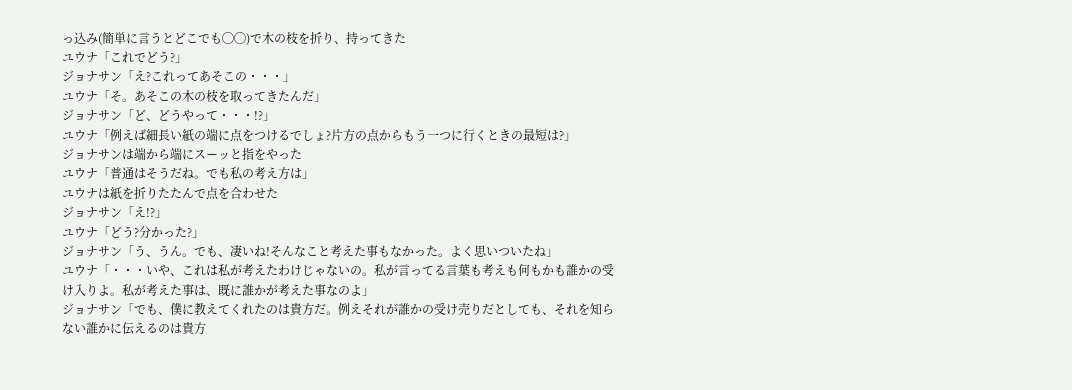っ込み(簡単に言うとどこでも◯◯)で木の枝を折り、持ってきた
ユウナ「これでどう?」
ジョナサン「え?これってあそこの・・・」
ユウナ「そ。あそこの木の枝を取ってきたんだ」
ジョナサン「ど、どうやって・・・!?」
ユウナ「例えば細長い紙の端に点をつけるでしょ?片方の点からもう一つに行くときの最短は?」
ジョナサンは端から端にスーッと指をやった
ユウナ「普通はそうだね。でも私の考え方は」
ユウナは紙を折りたたんで点を合わせた
ジョナサン「え!?」
ユウナ「どう?分かった?」
ジョナサン「う、うん。でも、凄いね!そんなこと考えた事もなかった。よく思いついたね」
ユウナ「・・・いや、これは私が考えたわけじゃないの。私が言ってる言葉も考えも何もかも誰かの受け入りよ。私が考えた事は、既に誰かが考えた事なのよ」
ジョナサン「でも、僕に教えてくれたのは貴方だ。例えそれが誰かの受け売りだとしても、それを知らない誰かに伝えるのは貴方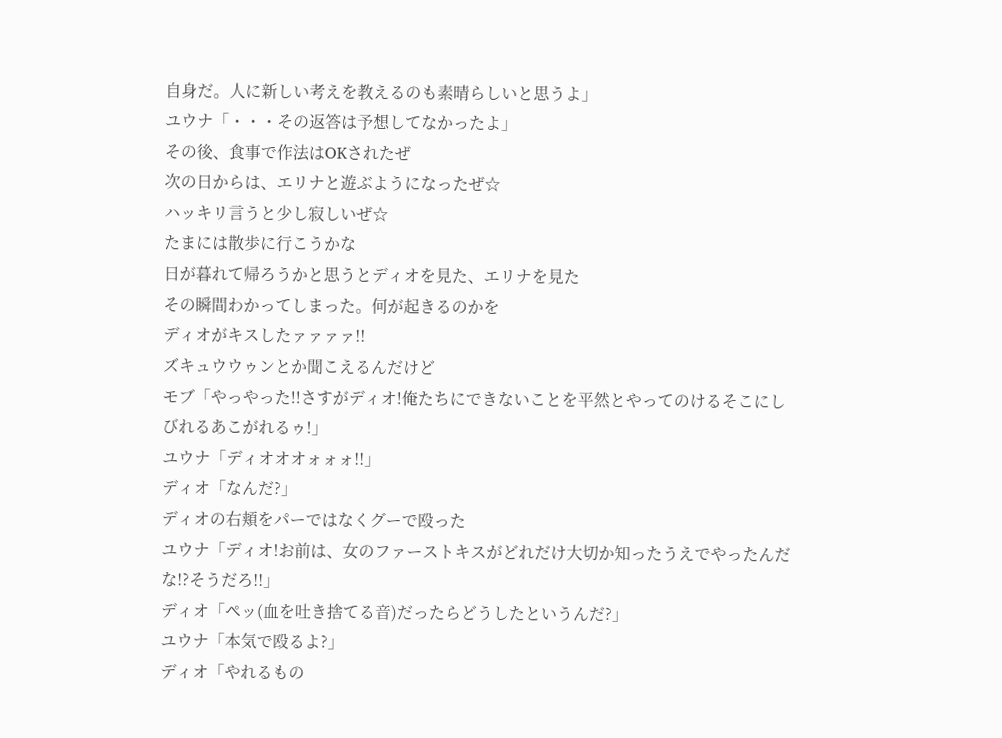自身だ。人に新しい考えを教えるのも素晴らしいと思うよ」
ユウナ「・・・その返答は予想してなかったよ」
その後、食事で作法はOKされたぜ
次の日からは、エリナと遊ぶようになったぜ☆
ハッキリ言うと少し寂しいぜ☆
たまには散歩に行こうかな
日が暮れて帰ろうかと思うとディオを見た、エリナを見た
その瞬間わかってしまった。何が起きるのかを
ディオがキスしたァァァァ!!
ズキュウウゥンとか聞こえるんだけど
モブ「やっやった!!さすがディオ!俺たちにできないことを平然とやってのけるそこにしびれるあこがれるゥ!」
ユウナ「ディオオオォォォ!!」
ディオ「なんだ?」
ディオの右頬をパーではなくグーで殴った
ユウナ「ディオ!お前は、女のファーストキスがどれだけ大切か知ったうえでやったんだな!?そうだろ!!」
ディオ「ペッ(血を吐き捨てる音)だったらどうしたというんだ?」
ユウナ「本気で殴るよ?」
ディオ「やれるもの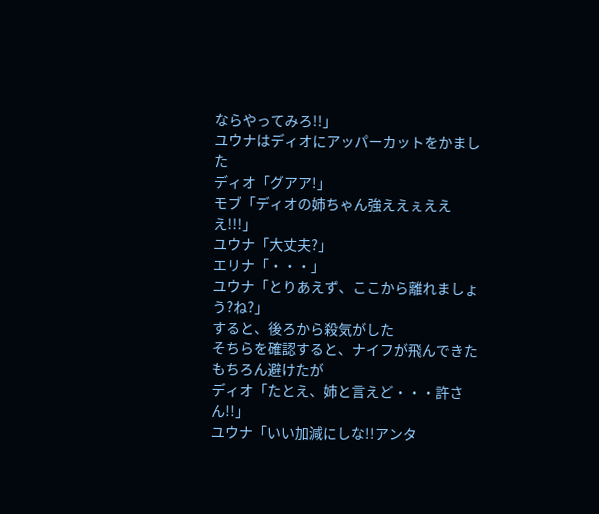ならやってみろ!!」
ユウナはディオにアッパーカットをかました
ディオ「グアア!」
モブ「ディオの姉ちゃん強ええぇえええ!!!」
ユウナ「大丈夫?」
エリナ「・・・」
ユウナ「とりあえず、ここから離れましょう?ね?」
すると、後ろから殺気がした
そちらを確認すると、ナイフが飛んできた
もちろん避けたが
ディオ「たとえ、姉と言えど・・・許さん!!」
ユウナ「いい加減にしな!!アンタ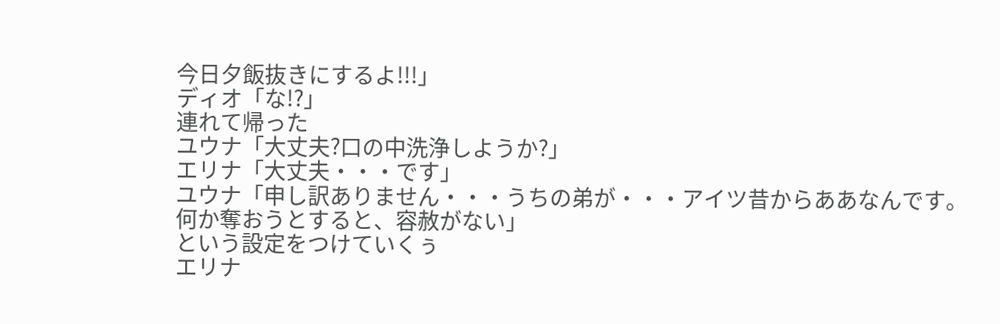今日夕飯抜きにするよ!!!」
ディオ「な!?」
連れて帰った
ユウナ「大丈夫?口の中洗浄しようか?」
エリナ「大丈夫・・・です」
ユウナ「申し訳ありません・・・うちの弟が・・・アイツ昔からああなんです。何か奪おうとすると、容赦がない」
という設定をつけていくぅ
エリナ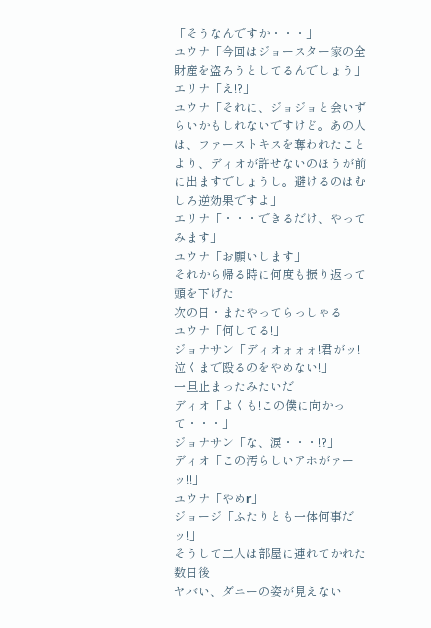「そうなんですか・・・」
ユウナ「今回はジョースター家の全財産を盗ろうとしてるんでしょう」
エリナ「え!?」
ユウナ「それに、ジョジョと会いずらいかもしれないですけど。あの人は、ファーストキスを奪われたことより、ディオが許せないのほうが前に出ますでしょうし。避けるのはむしろ逆効果ですよ」
エリナ「・・・できるだけ、やってみます」
ユウナ「お願いします」
それから帰る時に何度も振り返って頭を下げた
次の日・またやってらっしゃる
ユウナ「何してる!」
ジョナサン「ディオォォォ!君がッ!泣くまで殴るのをやめない!」
一旦止まったみたいだ
ディオ「よくも!この僕に向かって・・・」
ジョナサン「な、涙・・・!?」
ディオ「この汚らしいアホがァーッ!!」
ユウナ「やめr」
ジョージ「ふたりとも一体何事だッ!」
そうして二人は部屋に連れてかれた
数日後
ヤバい、ダニーの姿が見えない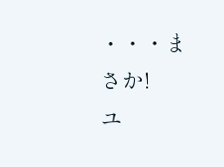・・・まさか!
ユ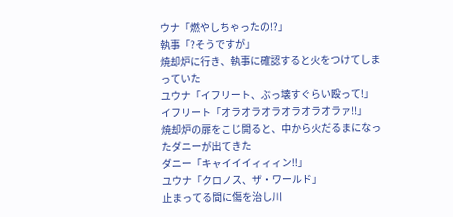ウナ「燃やしちゃったの!?」
執事「?そうですが」
焼却炉に行き、執事に確認すると火をつけてしまっていた
ユウナ「イフリート、ぶっ壊すぐらい殴って!」
イフリート「オラオラオラオラオラオラァ!!」
焼却炉の扉をこじ開ると、中から火だるまになったダニーが出てきた
ダニー「キャイイイィィィン!!」
ユウナ「クロノス、ザ・ワールド」
止まってる間に傷を治し川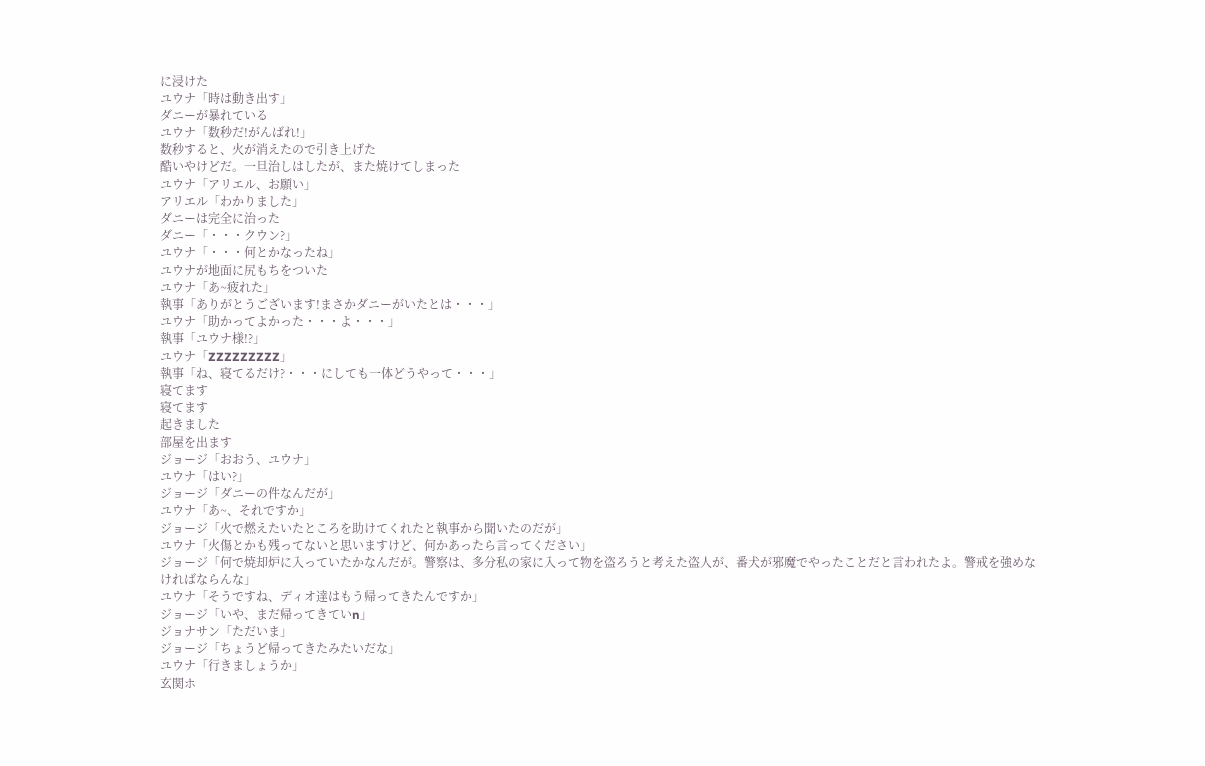に浸けた
ユウナ「時は動き出す」
ダニーが暴れている
ユウナ「数秒だ!がんばれ!」
数秒すると、火が消えたので引き上げた
酷いやけどだ。一旦治しはしたが、また焼けてしまった
ユウナ「アリエル、お願い」
アリエル「わかりました」
ダニーは完全に治った
ダニー「・・・クウン?」
ユウナ「・・・何とかなったね」
ユウナが地面に尻もちをついた
ユウナ「あ~疲れた」
執事「ありがとうございます!まさかダニーがいたとは・・・」
ユウナ「助かってよかった・・・よ・・・」
執事「ユウナ様!?」
ユウナ「ZZZZZZZZZ」
執事「ね、寝てるだけ?・・・にしても一体どうやって・・・」
寝てます
寝てます
起きました
部屋を出ます
ジョージ「おおう、ユウナ」
ユウナ「はい?」
ジョージ「ダニーの件なんだが」
ユウナ「あ~、それですか」
ジョージ「火で燃えたいたところを助けてくれたと執事から聞いたのだが」
ユウナ「火傷とかも残ってないと思いますけど、何かあったら言ってください」
ジョージ「何で焼却炉に入っていたかなんだが。警察は、多分私の家に入って物を盗ろうと考えた盗人が、番犬が邪魔でやったことだと言われたよ。警戒を強めなければならんな」
ユウナ「そうですね、ディオ達はもう帰ってきたんですか」
ジョージ「いや、まだ帰ってきていn」
ジョナサン「ただいま」
ジョージ「ちょうど帰ってきたみたいだな」
ユウナ「行きましょうか」
玄関ホ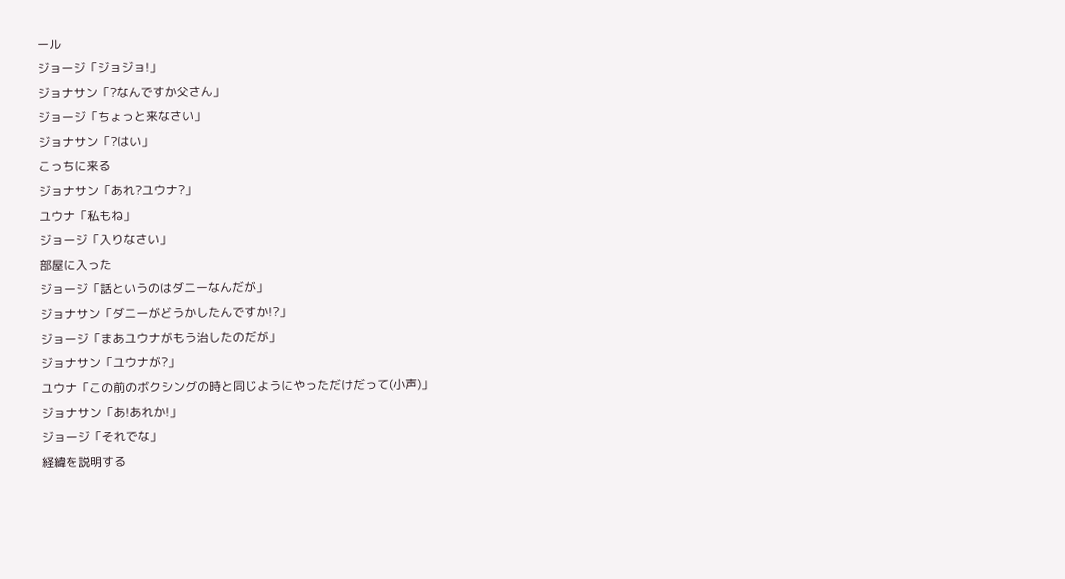ール
ジョージ「ジョジョ!」
ジョナサン「?なんですか父さん」
ジョージ「ちょっと来なさい」
ジョナサン「?はい」
こっちに来る
ジョナサン「あれ?ユウナ?」
ユウナ「私もね」
ジョージ「入りなさい」
部屋に入った
ジョージ「話というのはダニーなんだが」
ジョナサン「ダニーがどうかしたんですか!?」
ジョージ「まあユウナがもう治したのだが」
ジョナサン「ユウナが?」
ユウナ「この前のボクシングの時と同じようにやっただけだって(小声)」
ジョナサン「あ!あれか!」
ジョージ「それでな」
経緯を説明する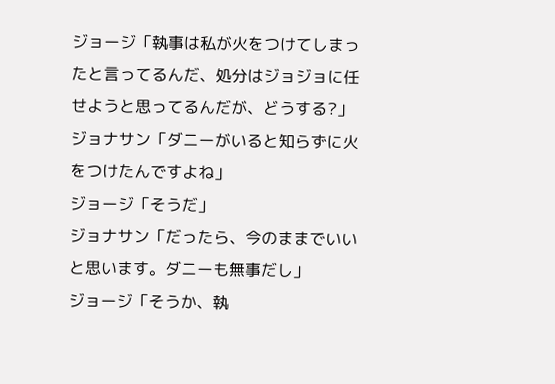ジョージ「執事は私が火をつけてしまったと言ってるんだ、処分はジョジョに任せようと思ってるんだが、どうする?」
ジョナサン「ダニーがいると知らずに火をつけたんですよね」
ジョージ「そうだ」
ジョナサン「だったら、今のままでいいと思います。ダニーも無事だし」
ジョージ「そうか、執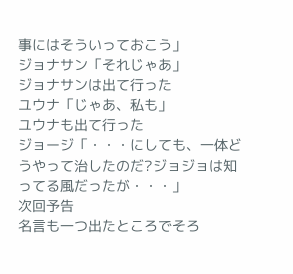事にはそういっておこう」
ジョナサン「それじゃあ」
ジョナサンは出て行った
ユウナ「じゃあ、私も」
ユウナも出て行った
ジョージ「・・・にしても、一体どうやって治したのだ?ジョジョは知ってる風だったが・・・」
次回予告
名言も一つ出たところでそろ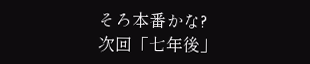そろ本番かな?
次回「七年後」